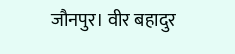जौनपुर। वीर बहादुर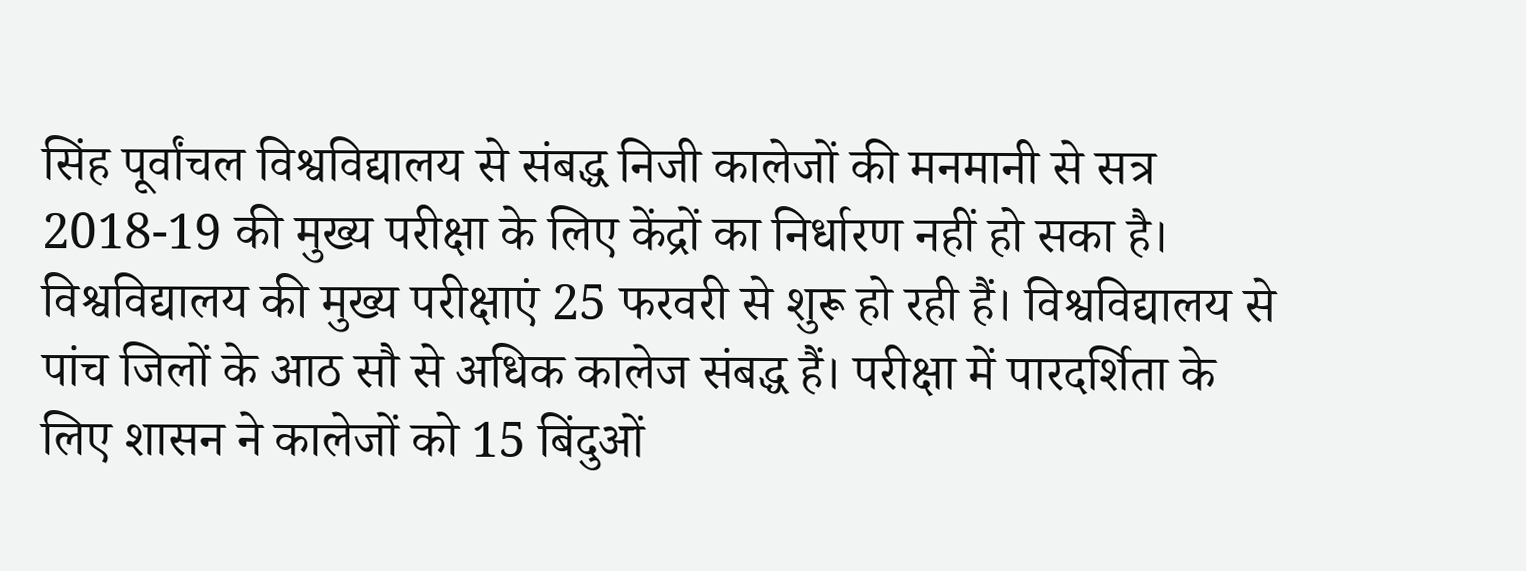सिंह पूर्वांचल विश्वविद्यालय से संबद्ध निजी कालेजों की मनमानी से सत्र 2018-19 की मुख्य परीक्षा के लिए केंद्रों का निर्धारण नहीं हो सका है। विश्वविद्यालय की मुख्य परीक्षाएं 25 फरवरी से शुरू हो रही हैं। विश्वविद्यालय से पांच जिलों के आठ सौ से अधिक कालेज संबद्ध हैं। परीक्षा में पारदर्शिता के लिए शासन ने कालेजों को 15 बिंदुओं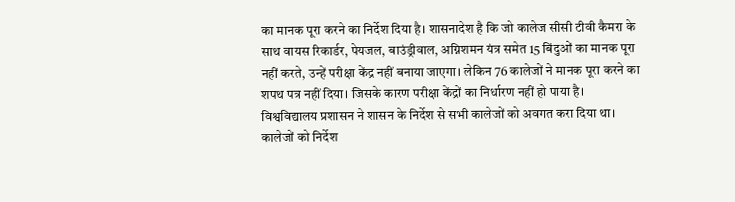का मानक पूरा करने का निर्देश दिया है। शासनादेश है कि जो कालेज सीसी टीवी कैमरा के साथ वायस रिकार्डर, पेयजल, बाउंड्रीवाल, अग्निशमन यंत्र समेत 15 बिंदुओं का मानक पूरा नहीं करते, उन्हें परीक्षा केंद्र नहीं बनाया जाएगा। लेकिन 76 कालेजों ने मानक पूरा करने का शपथ पत्र नहीं दिया। जिसके कारण परीक्षा केंद्रों का निर्धारण नहीं हो पाया है।
विश्वविद्यालय प्रशासन ने शासन के निर्देश से सभी कालेजों को अवगत करा दिया था। कालेजों को निर्देश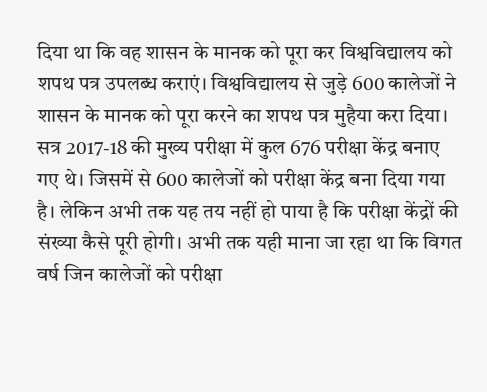दिया था कि वह शासन के मानक को पूरा कर विश्वविद्यालय को शपथ पत्र उपलब्ध कराएं। विश्वविद्यालय से जुड़े 600 कालेजों ने शासन के मानक को पूरा करने का शपथ पत्र मुहैया करा दिया। सत्र 2017-18 की मुख्य परीक्षा में कुल 676 परीक्षा केंद्र बनाए गए थे। जिसमें से 600 कालेजों को परीक्षा केंद्र बना दिया गया है। लेकिन अभी तक यह तय नहीं हो पाया है कि परीक्षा केंद्रों की संख्या कैसे पूरी होगी। अभी तक यही माना जा रहा था कि विगत वर्ष जिन कालेजों को परीक्षा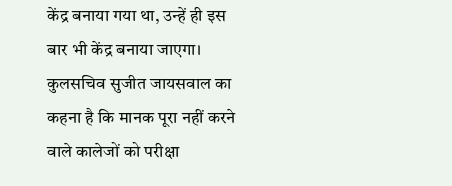केंद्र बनाया गया था, उन्हें ही इस बार भी केंद्र बनाया जाएगा। कुलसचिव सुजीत जायसवाल का कहना है कि मानक पूरा नहीं करने वाले कालेजों को परीक्षा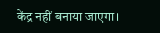केंद्र नहीं बनाया जाएगा।